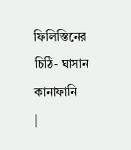ফিলিস্তিনের চিঠি- ঘাসান কানাফানি
|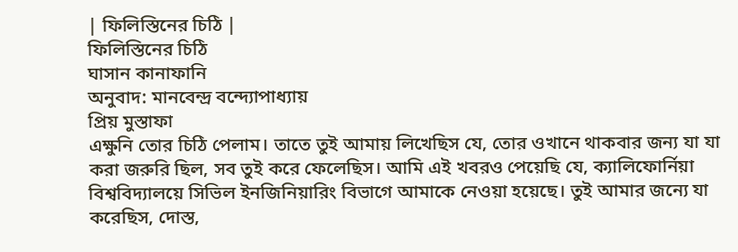| ফিলিস্তিনের চিঠি |
ফিলিস্তিনের চিঠি
ঘাসান কানাফানি
অনুবাদ: মানবেন্দ্র বন্দ্যোপাধ্যায়
প্রিয় মুস্তাফা
এক্ষুনি তোর চিঠি পেলাম। তাতে তুই আমায় লিখেছিস যে, তোর ওখানে থাকবার জন্য যা যা
করা জরুরি ছিল, সব তুই করে ফেলেছিস। আমি এই খবরও পেয়েছি যে, ক্যালিফোর্নিয়া
বিশ্ববিদ্যালয়ে সিভিল ইনজিনিয়ারিং বিভাগে আমাকে নেওয়া হয়েছে। তুই আমার জন্যে যা
করেছিস, দোস্ত,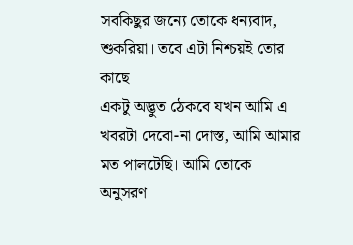সবকিছুর জন্যে তোকে ধন্যবাদ, শুকরিয়া। তবে এটা নিশ্চয়ই তোর কাছে
একটু অদ্ভুত ঠেকবে যখন আমি এ খবরটা দেবো-না দোস্ত, আমি আমার মত পালটেছি। আমি তোকে
অনুসরণ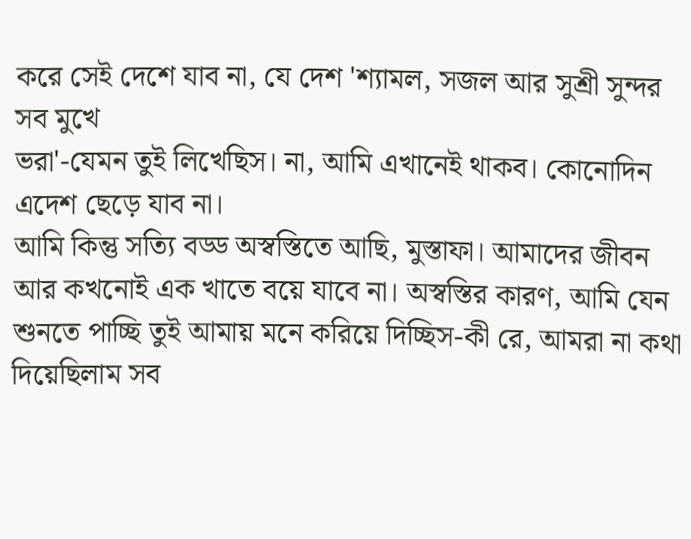করে সেই দেশে যাব না, যে দেশ 'শ্যামল, সজল আর সুশ্রী সুন্দর সব মুখে
ভরা'-যেমন তুই লিখেছিস। না, আমি এখানেই থাকব। কোনোদিন এদেশ ছেড়ে যাব না।
আমি কিন্তু সত্যি বড্ড অস্বস্তিতে আছি, মুস্তাফা। আমাদের জীবন আর কখনোই এক খাতে বয়ে যাবে না। অস্বস্তির কারণ, আমি যেন শুনতে পাচ্ছি তুই আমায় মনে করিয়ে দিচ্ছিস-কী রে, আমরা না কথা দিয়েছিলাম সব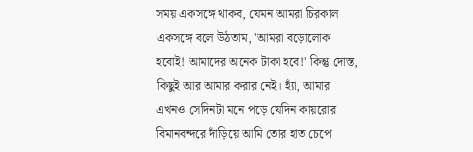সময় একসঙ্গে থাকব, যেমন আমরা চিরকাল একসঙ্গে বলে উঠতাম, 'আমরা বড়োলোক হবোই! আমাদের অনেক টাকা হবে!' কিন্তু দোস্ত, কিছুই আর আমার করার নেই। হ্যাঁ, আমার এখনও সেদিনটা মনে পড়ে যেদিন কায়রোর বিমানবন্দরে দাঁড়িয়ে আমি তোর হাত চেপে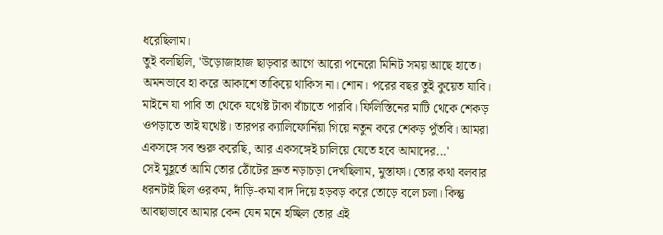ধরেছিলাম।
তুই বলছিলি, 'উড়োজাহাজ ছাড়বার আগে আরো পনেরো মিনিট সময় আছে হাতে। অমনভাবে হা করে আকাশে তাকিয়ে থাকিস না। শোন। পরের বছর তুই কুয়েত যাবি। মাইনে যা পাবি তা থেকে যথেষ্ট টাকা বাঁচাতে পারবি। ফিলিস্তিনের মাটি থেকে শেকড় ওপড়াতে তাই যথেষ্ট। তারপর ক্যালিফোর্নিয়া গিয়ে নতুন করে শেকড় পুঁতবি। আমরা একসঙ্গে সব শুরু করেছি, আর একসঙ্গেই চালিয়ে যেতে হবে আমাদের...'
সেই মুহূর্তে আমি তোর ঠোঁটের দ্রুত নড়াচড়া দেখছিলাম, মুস্তাফা। তোর কথা বলবার ধরনটাই ছিল ওরকম, দাঁড়ি-কমা বাদ দিয়ে হড়বড় করে তোড়ে বলে চলা। কিন্তু আবছাভাবে আমার কেন যেন মনে হচ্ছিল তোর এই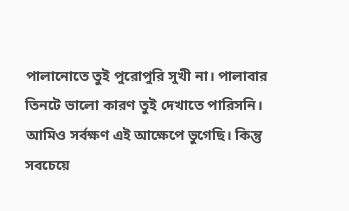পালানোতে তুই পুরোপুরি সুখী না। পালাবার তিনটে ভালো কারণ তুই দেখাতে পারিসনি। আমিও সর্বক্ষণ এই আক্ষেপে ভুগেছি। কিন্তু সবচেয়ে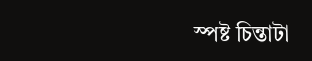স্পষ্ট চিন্তাটা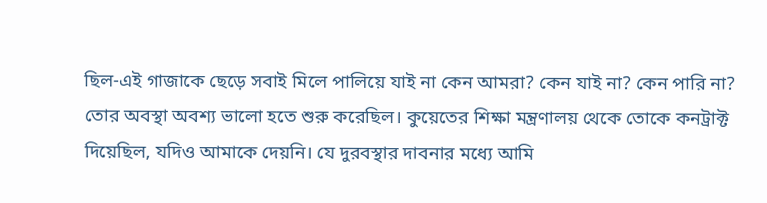ছিল-এই গাজাকে ছেড়ে সবাই মিলে পালিয়ে যাই না কেন আমরা? কেন যাই না? কেন পারি না? তোর অবস্থা অবশ্য ভালো হতে শুরু করেছিল। কুয়েতের শিক্ষা মন্ত্রণালয় থেকে তোকে কনট্রাক্ট দিয়েছিল, যদিও আমাকে দেয়নি। যে দুরবস্থার দাবনার মধ্যে আমি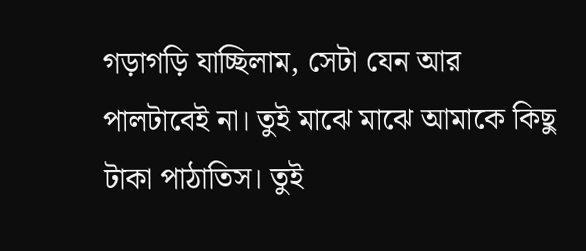গড়াগড়ি যাচ্ছিলাম, সেটা যেন আর পালটাবেই না। তুই মাঝে মাঝে আমাকে কিছু টাকা পাঠাতিস। তুই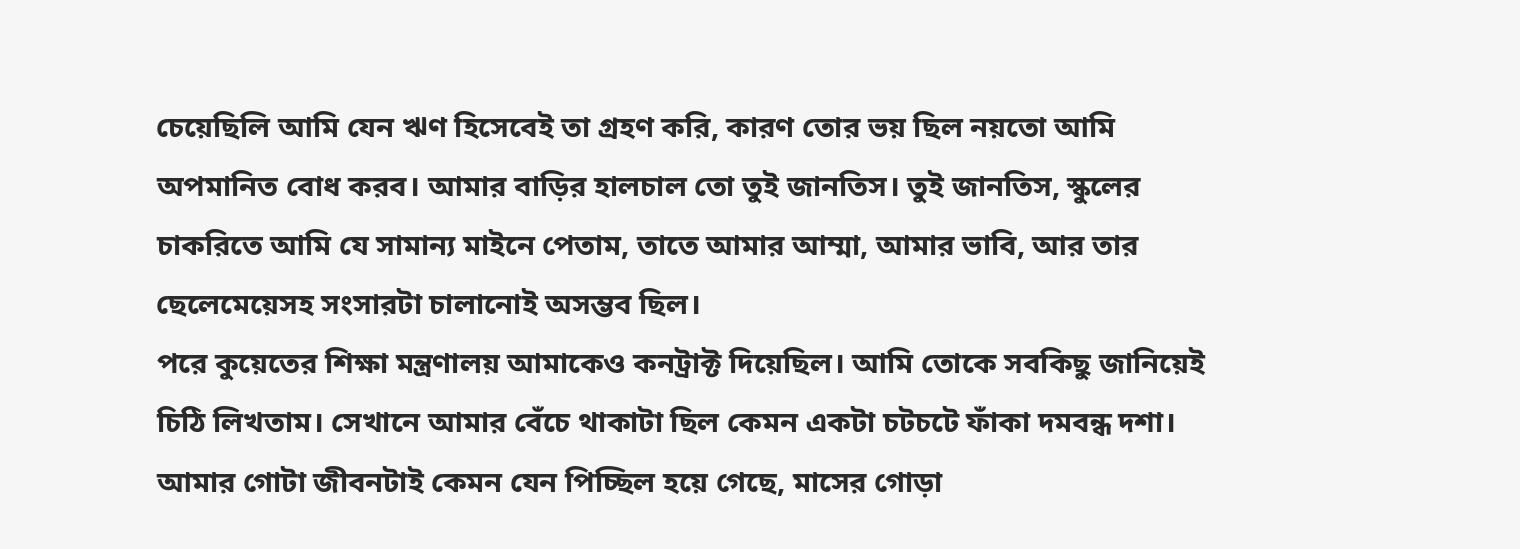চেয়েছিলি আমি যেন ঋণ হিসেবেই তা গ্রহণ করি, কারণ তোর ভয় ছিল নয়তো আমি অপমানিত বোধ করব। আমার বাড়ির হালচাল তো তুই জানতিস। তুই জানতিস, স্কুলের চাকরিতে আমি যে সামান্য মাইনে পেতাম, তাতে আমার আম্মা, আমার ভাবি, আর তার ছেলেমেয়েসহ সংসারটা চালানোই অসম্ভব ছিল।
পরে কুয়েতের শিক্ষা মন্ত্রণালয় আমাকেও কনট্রাক্ট দিয়েছিল। আমি তোকে সবকিছু জানিয়েই চিঠি লিখতাম। সেখানে আমার বেঁচে থাকাটা ছিল কেমন একটা চটচটে ফাঁকা দমবন্ধ দশা। আমার গোটা জীবনটাই কেমন যেন পিচ্ছিল হয়ে গেছে, মাসের গোড়া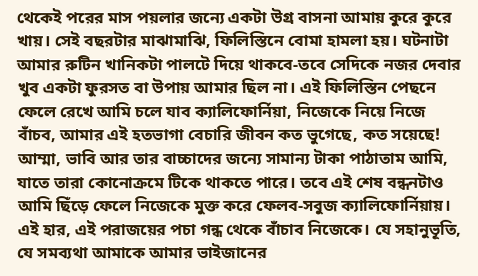থেকেই পরের মাস পয়লার জন্যে একটা উগ্র বাসনা আমায় কুরে কুরে খায়। সেই বছরটার মাঝামাঝি, ফিলিস্তিনে বোমা হামলা হয়। ঘটনাটা আমার রুটিন খানিকটা পালটে দিয়ে থাকবে-তবে সেদিকে নজর দেবার খুব একটা ফুরসত বা উপায় আমার ছিল না। এই ফিলিস্তিন পেছনে ফেলে রেখে আমি চলে যাব ক্যালিফোর্নিয়া, নিজেকে নিয়ে নিজে বাঁচব, আমার এই হতভাগা বেচারি জীবন কত ভুগেছে, কত সয়েছে!
আম্মা, ভাবি আর তার বাচ্চাদের জন্যে সামান্য টাকা পাঠাতাম আমি, যাতে তারা কোনোক্রমে টিকে থাকতে পারে। তবে এই শেষ বন্ধনটাও আমি ছিঁড়ে ফেলে নিজেকে মুক্ত করে ফেলব-সবুজ ক্যালিফোর্নিয়ায়। এই হার, এই পরাজয়ের পচা গন্ধ থেকে বাঁচাব নিজেকে। যে সহানুভূতি, যে সমব্যথা আমাকে আমার ভাইজানের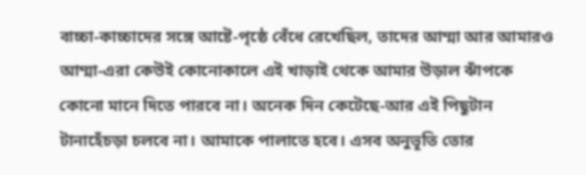বাচ্চা-কাচ্চাদের সঙ্গে আষ্টে-পৃষ্ঠে বেঁধে রেখেছিল, তাদের আম্মা আর আমারও আম্মা-এরা কেউই কোনোকালে এই খাড়াই থেকে আমার উড়াল ঝাঁপকে কোনো মানে দিতে পারবে না। অনেক দিন কেটেছে-আর এই পিছুটান টানাহেঁচড়া চলবে না। আমাকে পালাতে হবে। এসব অনুভূতি তোর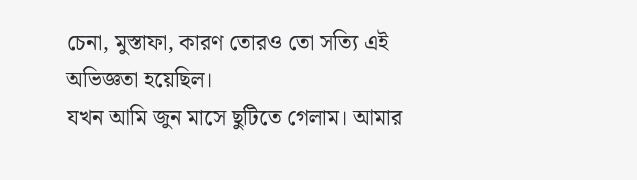চেনা, মুস্তাফা, কারণ তোরও তো সত্যি এই অভিজ্ঞতা হয়েছিল।
যখন আমি জুন মাসে ছুটিতে গেলাম। আমার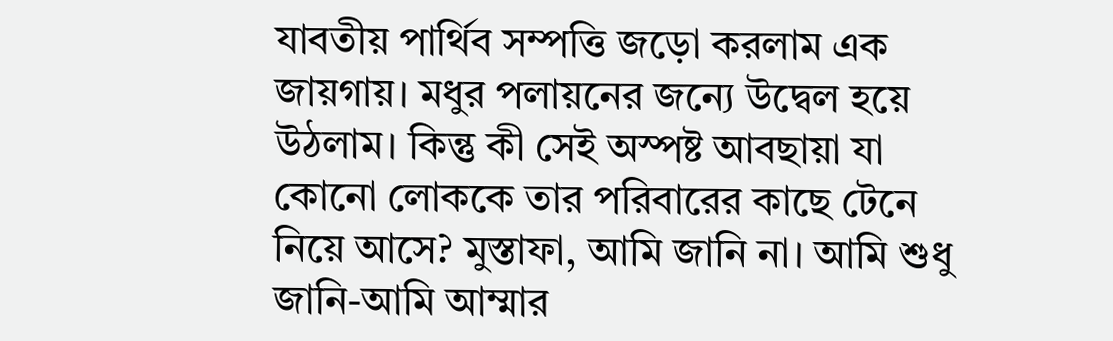যাবতীয় পার্থিব সম্পত্তি জড়ো করলাম এক জায়গায়। মধুর পলায়নের জন্যে উদ্বেল হয়ে উঠলাম। কিন্তু কী সেই অস্পষ্ট আবছায়া যা কোনো লোককে তার পরিবারের কাছে টেনে নিয়ে আসে? মুস্তাফা, আমি জানি না। আমি শুধু জানি-আমি আম্মার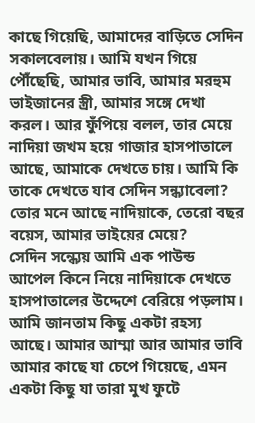কাছে গিয়েছি, আমাদের বাড়িতে সেদিন সকালবেলায়। আমি যখন গিয়ে পৌঁছেছি, আমার ভাবি, আমার মরহুম ভাইজানের স্ত্রী, আমার সঙ্গে দেখা করল। আর ফুঁপিয়ে বলল, তার মেয়ে নাদিয়া জখম হয়ে গাজার হাসপাতালে আছে, আমাকে দেখতে চায়। আমি কি তাকে দেখতে যাব সেদিন সন্ধ্যাবেলা? তোর মনে আছে নাদিয়াকে, তেরো বছর বয়েস, আমার ভাইয়ের মেয়ে?
সেদিন সন্ধ্যেয় আমি এক পাউন্ড আপেল কিনে নিয়ে নাদিয়াকে দেখতে হাসপাতালের উদ্দেশে বেরিয়ে পড়লাম। আমি জানতাম কিছু একটা রহস্য আছে। আমার আম্মা আর আমার ভাবি আমার কাছে যা চেপে গিয়েছে, এমন একটা কিছু যা তারা মুখ ফুটে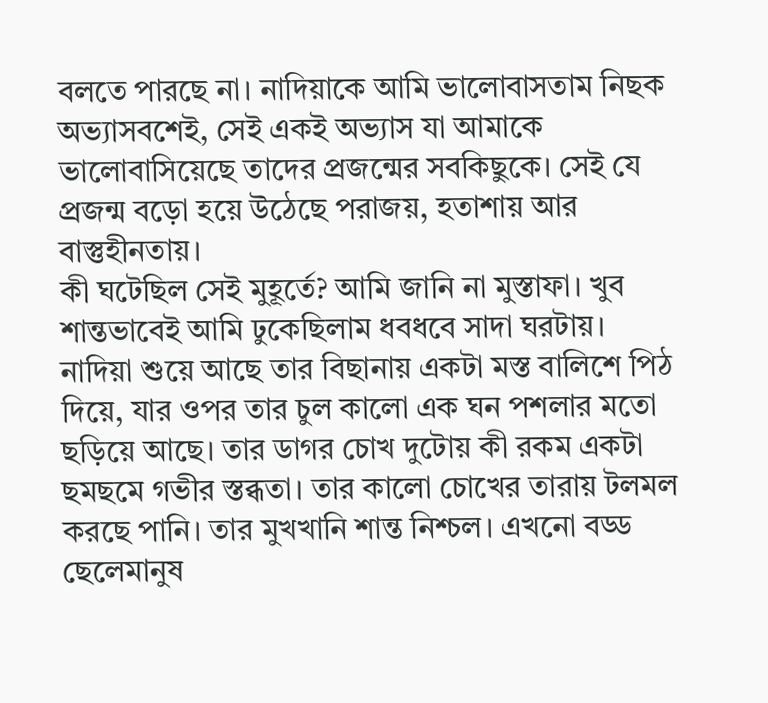বলতে পারছে না। নাদিয়াকে আমি ভালোবাসতাম নিছক অভ্যাসবশেই, সেই একই অভ্যাস যা আমাকে ভালোবাসিয়েছে তাদের প্রজন্মের সবকিছুকে। সেই যে প্রজন্ম বড়ো হয়ে উঠেছে পরাজয়, হতাশায় আর বাস্তুহীনতায়।
কী ঘটেছিল সেই মুহূর্তে? আমি জানি না মুস্তাফা। খুব শান্তভাবেই আমি ঢুকেছিলাম ধবধবে সাদা ঘরটায়। নাদিয়া শুয়ে আছে তার বিছানায় একটা মস্ত বালিশে পিঠ দিয়ে, যার ওপর তার চুল কালো এক ঘন পশলার মতো ছড়িয়ে আছে। তার ডাগর চোখ দুটোয় কী রকম একটা ছমছমে গভীর স্তব্ধতা। তার কালো চোখের তারায় টলমল করছে পানি। তার মুখখানি শান্ত নিশ্চল। এখনো বড্ড ছেলেমানুষ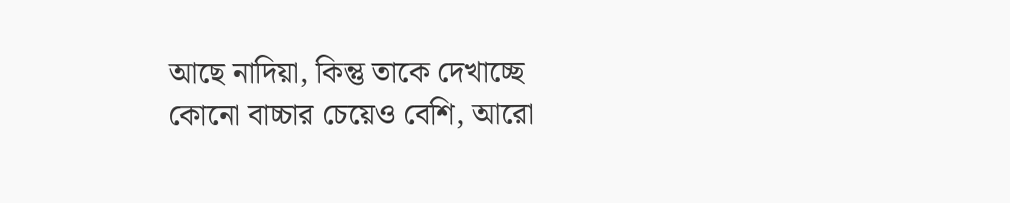আছে নাদিয়া, কিন্তু তাকে দেখাচ্ছে কোনো বাচ্চার চেয়েও বেশি, আরো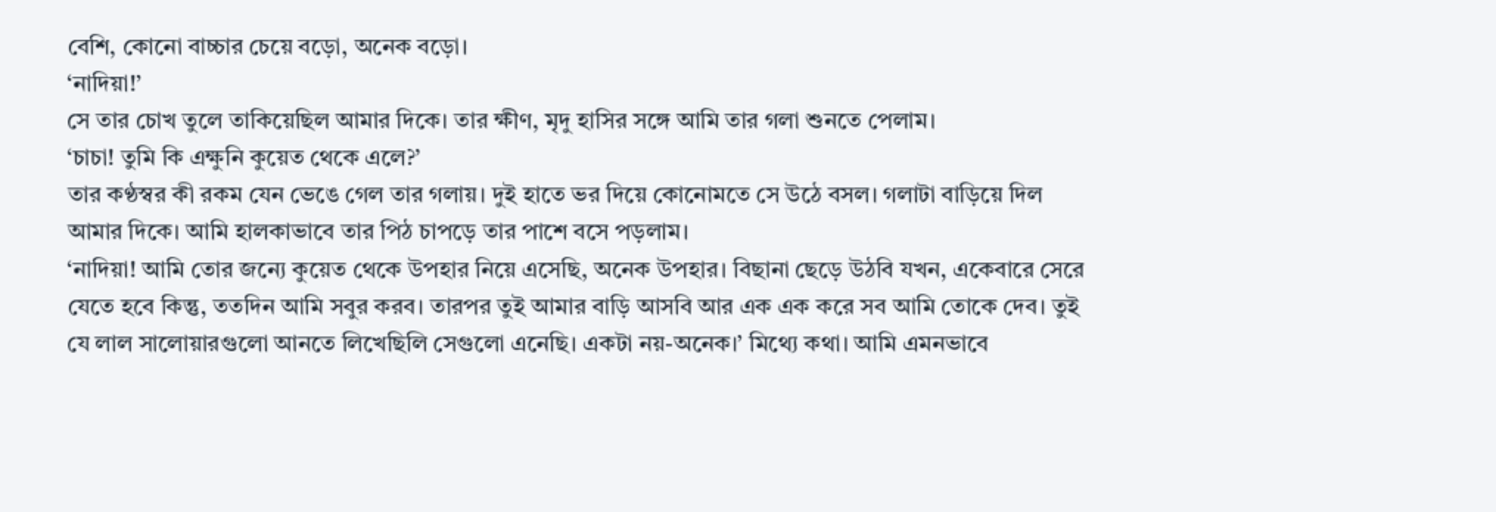বেশি, কোনো বাচ্চার চেয়ে বড়ো, অনেক বড়ো।
‘নাদিয়া!’
সে তার চোখ তুলে তাকিয়েছিল আমার দিকে। তার ক্ষীণ, মৃদু হাসির সঙ্গে আমি তার গলা শুনতে পেলাম।
‘চাচা! তুমি কি এক্ষুনি কুয়েত থেকে এলে?’
তার কণ্ঠস্বর কী রকম যেন ভেঙে গেল তার গলায়। দুই হাতে ভর দিয়ে কোনোমতে সে উঠে বসল। গলাটা বাড়িয়ে দিল আমার দিকে। আমি হালকাভাবে তার পিঠ চাপড়ে তার পাশে বসে পড়লাম।
‘নাদিয়া! আমি তোর জন্যে কুয়েত থেকে উপহার নিয়ে এসেছি, অনেক উপহার। বিছানা ছেড়ে উঠবি যখন, একেবারে সেরে যেতে হবে কিন্তু, ততদিন আমি সবুর করব। তারপর তুই আমার বাড়ি আসবি আর এক এক করে সব আমি তোকে দেব। তুই যে লাল সালোয়ারগুলো আনতে লিখেছিলি সেগুলো এনেছি। একটা নয়-অনেক।’ মিথ্যে কথা। আমি এমনভাবে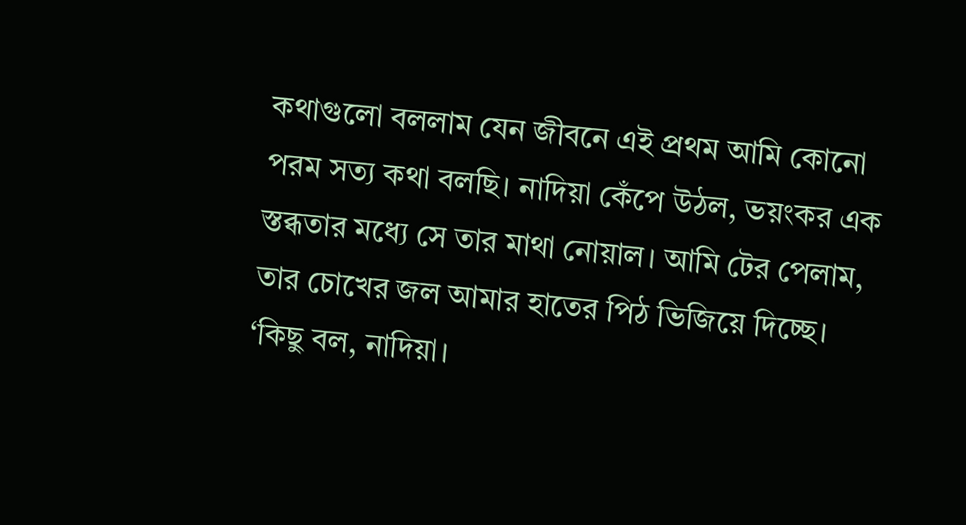কথাগুলো বললাম যেন জীবনে এই প্রথম আমি কোনো পরম সত্য কথা বলছি। নাদিয়া কেঁপে উঠল, ভয়ংকর এক স্তব্ধতার মধ্যে সে তার মাথা নোয়াল। আমি টের পেলাম, তার চোখের জল আমার হাতের পিঠ ভিজিয়ে দিচ্ছে।
‘কিছু বল, নাদিয়া।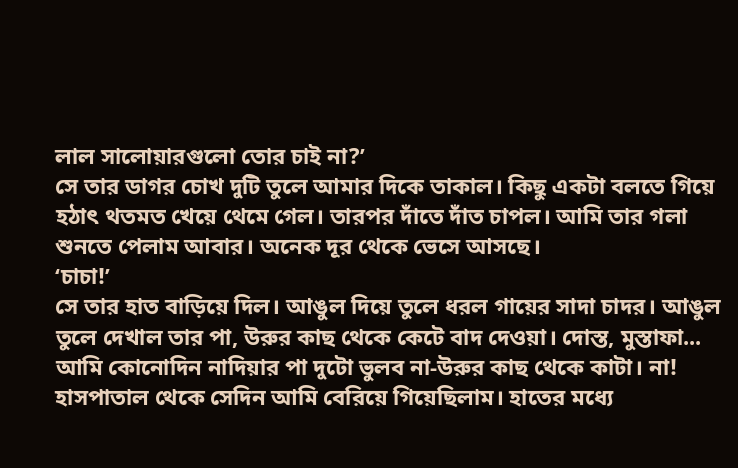লাল সালোয়ারগুলো তোর চাই না?’
সে তার ডাগর চোখ দুটি তুলে আমার দিকে তাকাল। কিছু একটা বলতে গিয়ে হঠাৎ থতমত খেয়ে থেমে গেল। তারপর দাঁতে দাঁত চাপল। আমি তার গলা শুনতে পেলাম আবার। অনেক দূর থেকে ভেসে আসছে।
‘চাচা!’
সে তার হাত বাড়িয়ে দিল। আঙুল দিয়ে তুলে ধরল গায়ের সাদা চাদর। আঙুল তুলে দেখাল তার পা, উরুর কাছ থেকে কেটে বাদ দেওয়া। দোস্ত, মুস্তাফা... আমি কোনোদিন নাদিয়ার পা দুটো ভুলব না-উরুর কাছ থেকে কাটা। না! হাসপাতাল থেকে সেদিন আমি বেরিয়ে গিয়েছিলাম। হাতের মধ্যে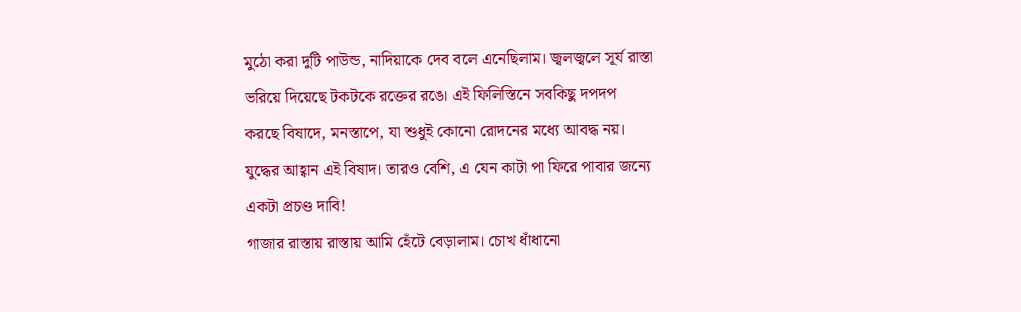মুঠো করা দুটি পাউন্ড, নাদিয়াকে দেব বলে এনেছিলাম। জ্বলজ্বলে সূর্য রাস্তা ভরিয়ে দিয়েছে টকটকে রক্তের রঙে। এই ফিলিস্তিনে সবকিছু দপদপ করছে বিষাদে, মনস্তাপে, যা শুধুই কোনো রোদনের মধ্যে আবদ্ধ নয়। যুদ্ধের আহ্বান এই বিষাদ। তারও বেশি, এ যেন কাটা পা ফিরে পাবার জন্যে একটা প্রচণ্ড দাবি!
গাজার রাস্তায় রাস্তায় আমি হেঁটে বেড়ালাম। চোখ ধাঁধানো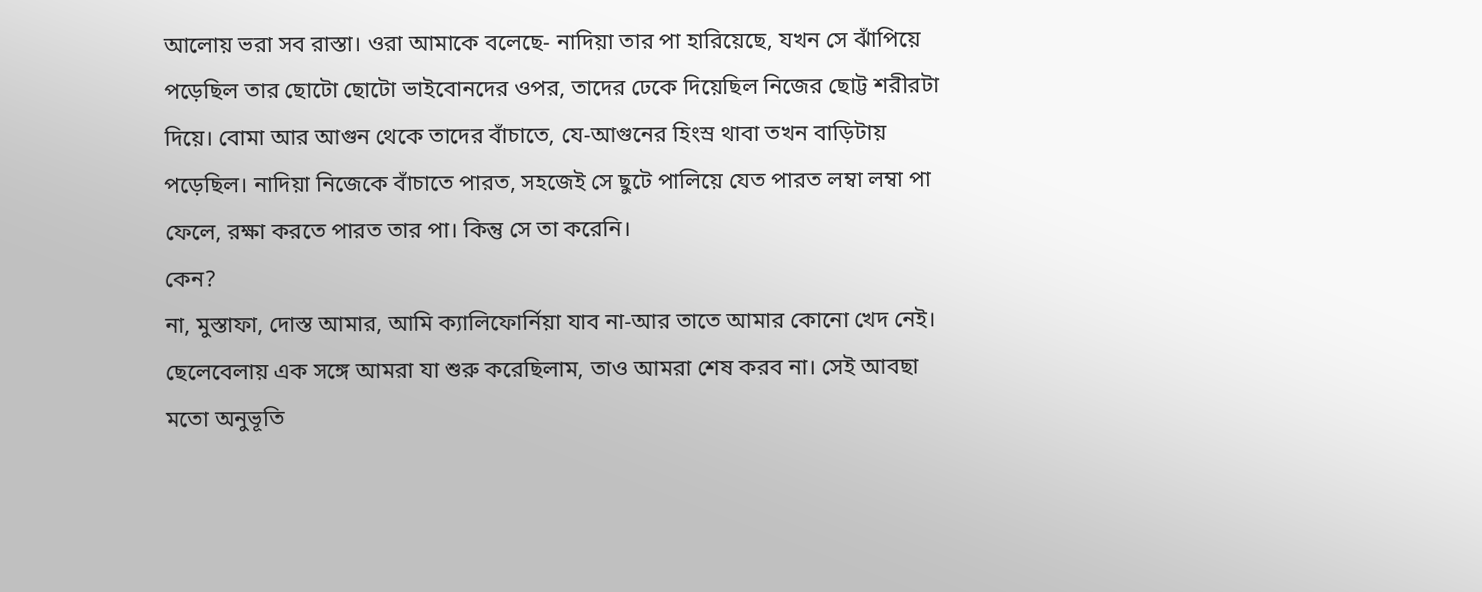আলোয় ভরা সব রাস্তা। ওরা আমাকে বলেছে- নাদিয়া তার পা হারিয়েছে, যখন সে ঝাঁপিয়ে পড়েছিল তার ছোটো ছোটো ভাইবোনদের ওপর, তাদের ঢেকে দিয়েছিল নিজের ছোট্ট শরীরটা দিয়ে। বোমা আর আগুন থেকে তাদের বাঁচাতে, যে-আগুনের হিংস্র থাবা তখন বাড়িটায় পড়েছিল। নাদিয়া নিজেকে বাঁচাতে পারত, সহজেই সে ছুটে পালিয়ে যেত পারত লম্বা লম্বা পা ফেলে, রক্ষা করতে পারত তার পা। কিন্তু সে তা করেনি।
কেন?
না, মুস্তাফা, দোস্ত আমার, আমি ক্যালিফোর্নিয়া যাব না-আর তাতে আমার কোনো খেদ নেই। ছেলেবেলায় এক সঙ্গে আমরা যা শুরু করেছিলাম, তাও আমরা শেষ করব না। সেই আবছা মতো অনুভূতি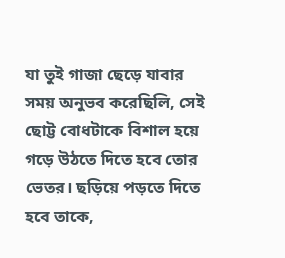যা তুই গাজা ছেড়ে যাবার সময় অনুভব করেছিলি, সেই ছোট্ট বোধটাকে বিশাল হয়ে গড়ে উঠতে দিতে হবে তোর ভেতর। ছড়িয়ে পড়তে দিতে হবে তাকে,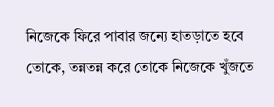নিজেকে ফিরে পাবার জন্যে হাতড়াতে হবে তোকে, তন্নতন্ন করে তোকে নিজেকে খুঁজতে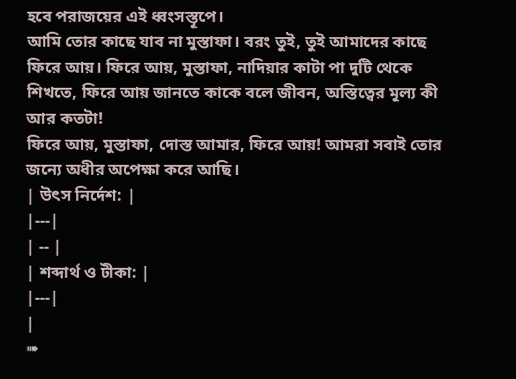হবে পরাজয়ের এই ধ্বংসস্তূপে।
আমি তোর কাছে যাব না মুস্তাফা। বরং তুই, তুই আমাদের কাছে ফিরে আয়। ফিরে আয়, মুস্তাফা, নাদিয়ার কাটা পা দুটি থেকে শিখতে, ফিরে আয় জানতে কাকে বলে জীবন, অস্তিত্বের মূল্য কী আর কতটা!
ফিরে আয়, মুস্তাফা, দোস্ত আমার, ফিরে আয়! আমরা সবাই তোর জন্যে অধীর অপেক্ষা করে আছি।
| উৎস নির্দেশ: |
|---|
| -- |
| শব্দার্থ ও টীকা: |
|---|
|
➠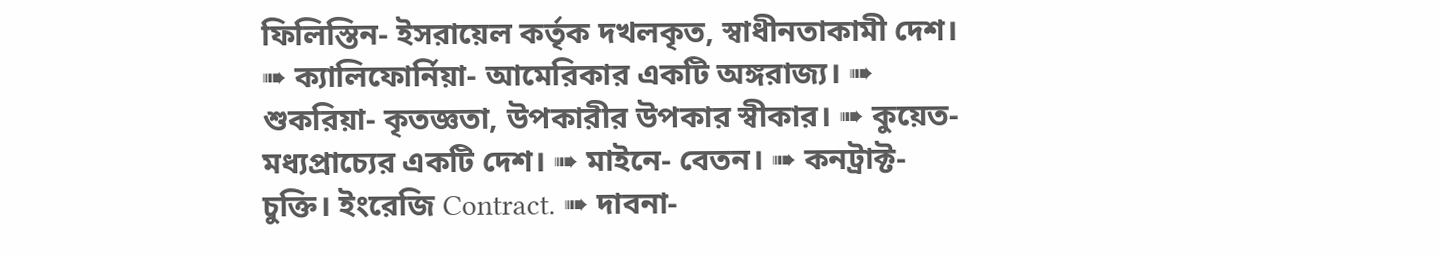ফিলিস্তিন- ইসরায়েল কর্তৃক দখলকৃত, স্বাধীনতাকামী দেশ। ➠ ক্যালিফোর্নিয়া- আমেরিকার একটি অঙ্গরাজ্য। ➠ শুকরিয়া- কৃতজ্ঞতা, উপকারীর উপকার স্বীকার। ➠ কুয়েত- মধ্যপ্রাচ্যের একটি দেশ। ➠ মাইনে- বেতন। ➠ কনট্রাক্ট- চুক্তি। ইংরেজি Contract. ➠ দাবনা-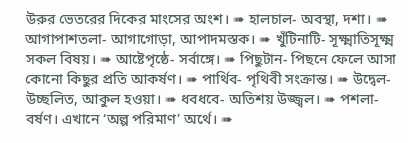উরুর ভেতরের দিকের মাংসের অংশ। ➠ হালচাল- অবস্থা, দশা। ➠ আগাপাশতলা- আগাগোড়া, আপাদমস্তক। ➠ খুঁটিনাটি- সূক্ষ্মাতিসূক্ষ্ম সকল বিষয়। ➠ আষ্টেপৃষ্ঠে- সর্বাঙ্গে। ➠ পিছুটান- পিছনে ফেলে আসা কোনো কিছুর প্রতি আকর্ষণ। ➠ পার্থিব- পৃথিবী সংক্রান্ত। ➠ উদ্বেল- উচ্ছলিত, আকুল হওয়া। ➠ ধবধবে- অতিশয় উজ্জ্বল। ➠ পশলা- বর্ষণ। এখানে ‘অল্প পরিমাণ’ অর্থে। ➠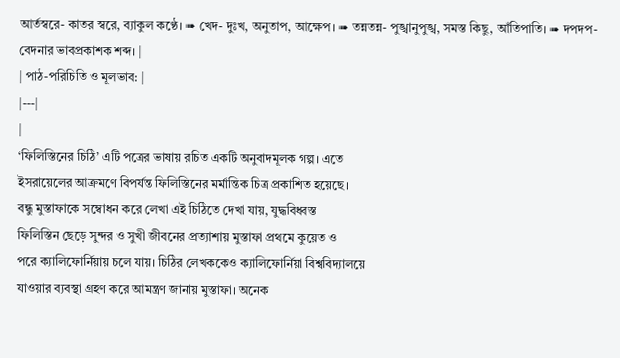আর্তস্বরে- কাতর স্বরে, ব্যাকুল কণ্ঠে। ➠ খেদ- দুঃখ, অনুতাপ, আক্ষেপ। ➠ তন্নতন্ন- পুঙ্খানুপুঙ্খ, সমস্ত কিছু, আঁতিপাতি। ➠ দপদপ- বেদনার ভাবপ্রকাশক শব্দ। |
| পাঠ-পরিচিতি ও মূলভাব: |
|---|
|
‘ফিলিস্তিনের চিঠি’ এটি পত্রের ভাষায় রচিত একটি অনুবাদমূলক গল্প। এতে
ইসরায়েলের আক্রমণে বিপর্যন্ত ফিলিস্তিনের মর্মান্তিক চিত্র প্রকাশিত হয়েছে।
বন্ধু মুস্তাফাকে সম্বোধন করে লেখা এই চিঠিতে দেখা যায়, যুদ্ধবিধ্বস্ত
ফিলিস্তিন ছেড়ে সুন্দর ও সুখী জীবনের প্রত্যাশায় মুস্তাফা প্রথমে কুয়েত ও
পরে ক্যালিফোর্নিয়ায় চলে যায়। চিঠির লেখককেও ক্যালিফোর্নিয়া বিশ্ববিদ্যালয়ে
যাওয়ার ব্যবস্থা গ্রহণ করে আমন্ত্রণ জানায় মুস্তাফা। অনেক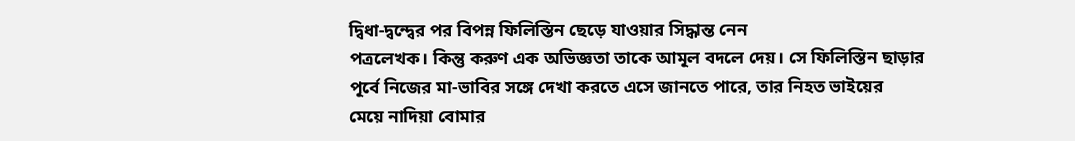দ্বিধা-দ্বন্দ্বের পর বিপন্ন ফিলিস্তিন ছেড়ে যাওয়ার সিদ্ধান্ত নেন
পত্রলেখক। কিন্তু করুণ এক অভিজ্ঞতা তাকে আমূল বদলে দেয়। সে ফিলিস্তিন ছাড়ার
পূর্বে নিজের মা-ভাবির সঙ্গে দেখা করতে এসে জানতে পারে, তার নিহত ভাইয়ের
মেয়ে নাদিয়া বোমার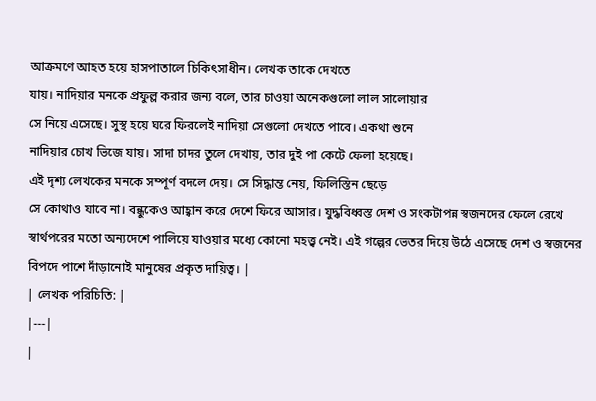আক্রমণে আহত হয়ে হাসপাতালে চিকিৎসাধীন। লেখক তাকে দেখতে
যায়। নাদিয়ার মনকে প্রফুল্ল করার জন্য বলে, তার চাওয়া অনেকগুলো লাল সালোয়ার
সে নিয়ে এসেছে। সুস্থ হয়ে ঘরে ফিরলেই নাদিয়া সেগুলো দেখতে পাবে। একথা শুনে
নাদিয়ার চোখ ভিজে যায়। সাদা চাদর তুলে দেখায়, তার দুই পা কেটে ফেলা হয়েছে।
এই দৃশ্য লেখকের মনকে সম্পূর্ণ বদলে দেয়। সে সিদ্ধান্ত নেয়, ফিলিস্তিন ছেড়ে
সে কোথাও যাবে না। বন্ধুকেও আহ্বান করে দেশে ফিরে আসার। যুদ্ধবিধ্বস্ত দেশ ও সংকটাপন্ন স্বজনদের ফেলে রেখে স্বার্থপরের মতো অন্যদেশে পালিয়ে যাওয়ার মধ্যে কোনো মহত্ত্ব নেই। এই গল্পের ভেতর দিয়ে উঠে এসেছে দেশ ও স্বজনের বিপদে পাশে দাঁড়ানোই মানুষের প্রকৃত দায়িত্ব। |
| লেখক পরিচিতি: |
|---|
|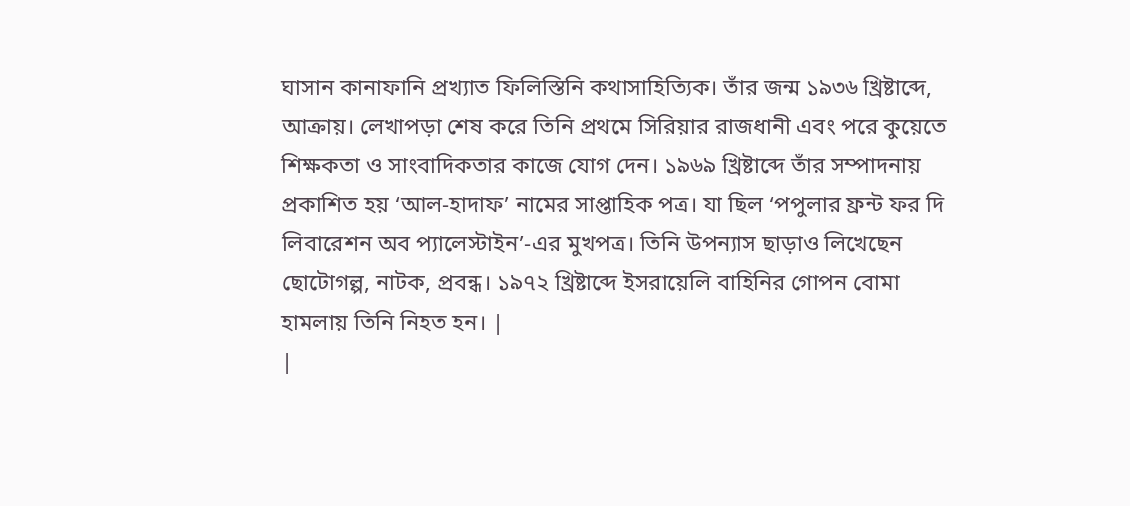ঘাসান কানাফানি প্রখ্যাত ফিলিস্তিনি কথাসাহিত্যিক। তাঁর জন্ম ১৯৩৬ খ্রিষ্টাব্দে, আক্রায়। লেখাপড়া শেষ করে তিনি প্রথমে সিরিয়ার রাজধানী এবং পরে কুয়েতে শিক্ষকতা ও সাংবাদিকতার কাজে যোগ দেন। ১৯৬৯ খ্রিষ্টাব্দে তাঁর সম্পাদনায় প্রকাশিত হয় ‘আল-হাদাফ’ নামের সাপ্তাহিক পত্র। যা ছিল ‘পপুলার ফ্রন্ট ফর দি লিবারেশন অব প্যালেস্টাইন’-এর মুখপত্র। তিনি উপন্যাস ছাড়াও লিখেছেন ছোটোগল্প, নাটক, প্রবন্ধ। ১৯৭২ খ্রিষ্টাব্দে ইসরায়েলি বাহিনির গোপন বোমা হামলায় তিনি নিহত হন। |
|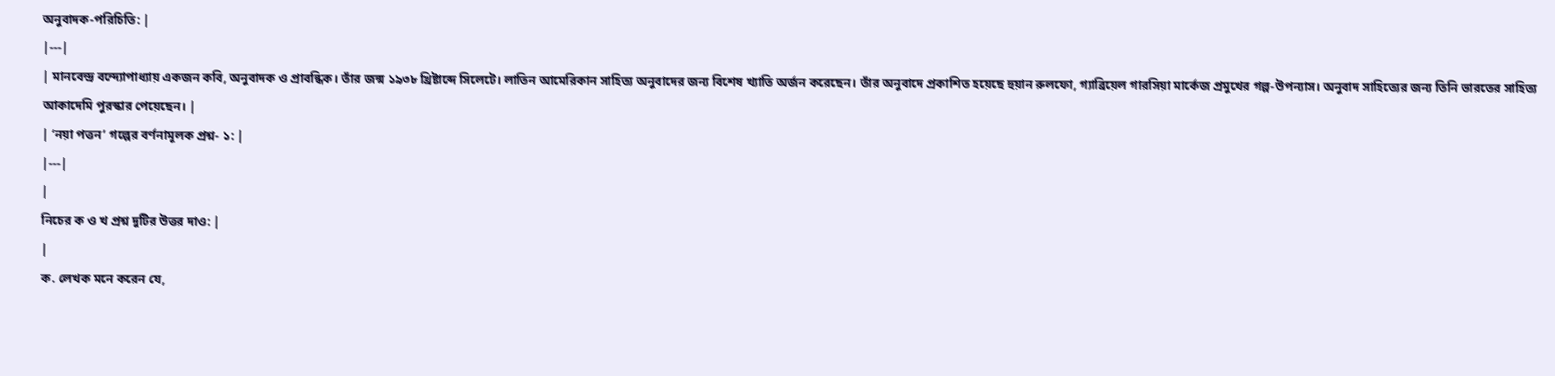অনুবাদক-পরিচিতি: |
|---|
| মানবেন্দ্র বন্দ্যোপাধ্যায় একজন কবি, অনুবাদক ও প্রাবন্ধিক। তাঁর জন্ম ১৯৩৮ খ্রিষ্টাব্দে সিলেটে। লাতিন আমেরিকান সাহিত্য অনুবাদের জন্য বিশেষ খ্যাতি অর্জন করেছেন। তাঁর অনুবাদে প্রকাশিত হয়েছে হুয়ান রুলফো, গ্যাব্রিয়েল গারসিয়া মার্কেজ প্রমুখের গল্প-উপন্যাস। অনুবাদ সাহিত্যের জন্য তিনি ভারতের সাহিত্য আকাদেমি পুরস্কার পেয়েছেন। |
| ‘নয়া পত্তন’ গল্পের বর্ণনামূলক প্রশ্ন- ১: |
|---|
|
নিচের ক ও খ প্রশ্ন দুটির উত্তর দাও: |
|
ক. লেখক মনে করেন যে,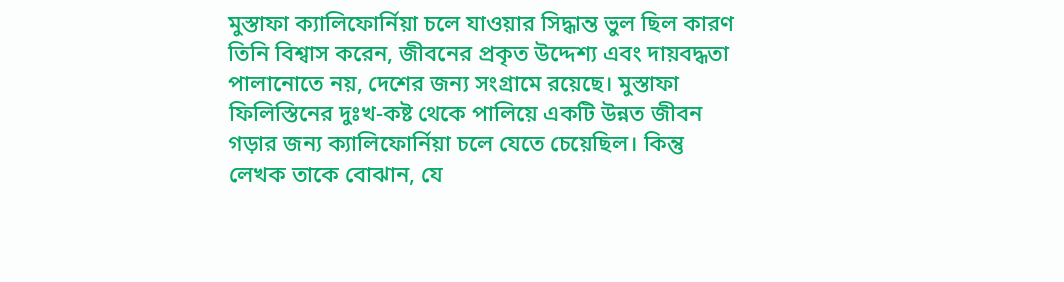মুস্তাফা ক্যালিফোর্নিয়া চলে যাওয়ার সিদ্ধান্ত ভুল ছিল কারণ তিনি বিশ্বাস করেন, জীবনের প্রকৃত উদ্দেশ্য এবং দায়বদ্ধতা পালানোতে নয়, দেশের জন্য সংগ্রামে রয়েছে। মুস্তাফা ফিলিস্তিনের দুঃখ-কষ্ট থেকে পালিয়ে একটি উন্নত জীবন গড়ার জন্য ক্যালিফোর্নিয়া চলে যেতে চেয়েছিল। কিন্তু লেখক তাকে বোঝান, যে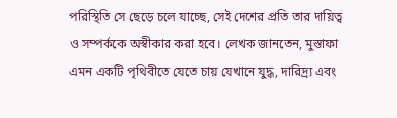পরিস্থিতি সে ছেড়ে চলে যাচ্ছে, সেই দেশের প্রতি তার দায়িত্ব ও সম্পর্ককে অস্বীকার করা হবে। লেখক জানতেন, মুস্তাফা এমন একটি পৃথিবীতে যেতে চায় যেখানে যুদ্ধ, দারিদ্র্য এবং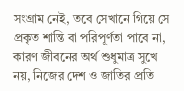সংগ্রাম নেই, তবে সেখানে গিয়ে সে প্রকৃত শান্তি বা পরিপূর্ণতা পাবে না, কারণ জীবনের অর্থ শুধুমাত্র সুখে নয়, নিজের দেশ ও জাতির প্রতি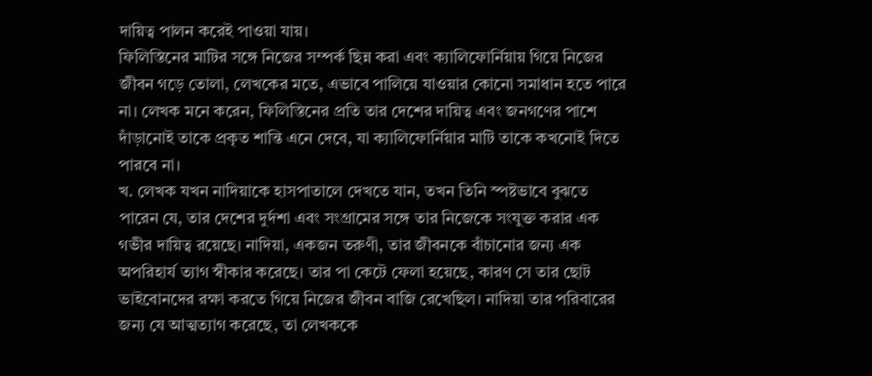দায়িত্ব পালন করেই পাওয়া যায়।
ফিলিস্তিনের মাটির সঙ্গে নিজের সম্পর্ক ছিন্ন করা এবং ক্যালিফোর্নিয়ায় গিয়ে নিজের জীবন গড়ে তোলা, লেখকের মতে, এভাবে পালিয়ে যাওয়ার কোনো সমাধান হতে পারে না। লেখক মনে করেন, ফিলিস্তিনের প্রতি তার দেশের দায়িত্ব এবং জনগণের পাশে দাঁড়ানোই তাকে প্রকৃত শান্তি এনে দেবে, যা ক্যালিফোর্নিয়ার মাটি তাকে কখনোই দিতে পারবে না।
খ. লেখক যখন নাদিয়াকে হাসপাতালে দেখতে যান, তখন তিনি স্পষ্টভাবে বুঝতে পারেন যে, তার দেশের দুর্দশা এবং সংগ্রামের সঙ্গে তার নিজেকে সংযুক্ত করার এক গভীর দায়িত্ব রয়েছে। নাদিয়া, একজন তরুণী, তার জীবনকে বাঁচানোর জন্য এক অপরিহার্য ত্যাগ স্বীকার করেছে। তার পা কেটে ফেলা হয়েছে, কারণ সে তার ছোট ভাইবোনদের রক্ষা করতে গিয়ে নিজের জীবন বাজি রেখেছিল। নাদিয়া তার পরিবারের জন্য যে আত্মত্যাগ করেছে, তা লেখককে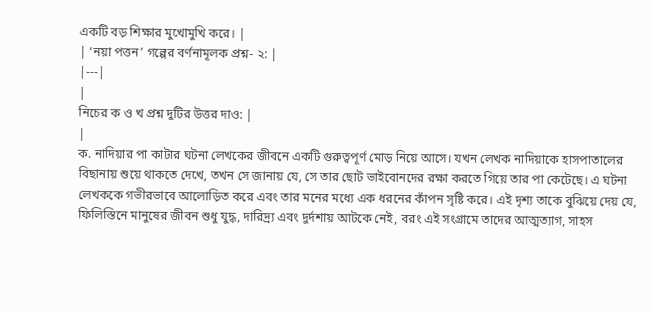একটি বড় শিক্ষার মুখোমুখি করে। |
| ‘নয়া পত্তন’ গল্পের বর্ণনামূলক প্রশ্ন- ২: |
|---|
|
নিচের ক ও খ প্রশ্ন দুটির উত্তর দাও: |
|
ক. নাদিয়ার পা কাটার ঘটনা লেখকের জীবনে একটি গুরুত্বপূর্ণ মোড় নিয়ে আসে। যখন লেখক নাদিয়াকে হাসপাতালের বিছানায় শুয়ে থাকতে দেখে, তখন সে জানায় যে, সে তার ছোট ভাইবোনদের রক্ষা করতে গিয়ে তার পা কেটেছে। এ ঘটনা লেখককে গভীরভাবে আলোড়িত করে এবং তার মনের মধ্যে এক ধরনের কাঁপন সৃষ্টি করে। এই দৃশ্য তাকে বুঝিয়ে দেয় যে, ফিলিস্তিনে মানুষের জীবন শুধু যুদ্ধ, দারিদ্র্য এবং দুর্দশায় আটকে নেই, বরং এই সংগ্রামে তাদের আত্মত্যাগ, সাহস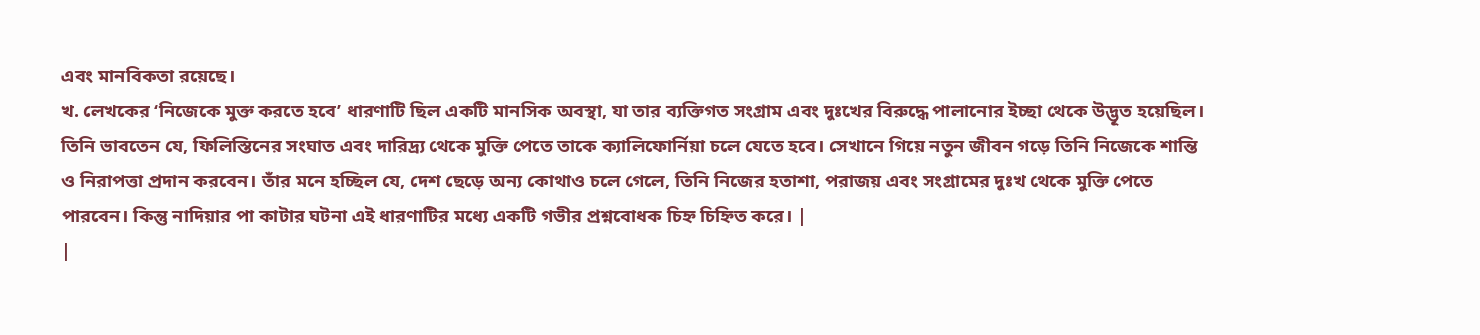এবং মানবিকতা রয়েছে।
খ. লেখকের ‘নিজেকে মুক্ত করতে হবে’ ধারণাটি ছিল একটি মানসিক অবস্থা, যা তার ব্যক্তিগত সংগ্রাম এবং দুঃখের বিরুদ্ধে পালানোর ইচ্ছা থেকে উদ্ভূত হয়েছিল। তিনি ভাবতেন যে, ফিলিস্তিনের সংঘাত এবং দারিদ্র্য থেকে মুক্তি পেতে তাকে ক্যালিফোর্নিয়া চলে যেতে হবে। সেখানে গিয়ে নতুন জীবন গড়ে তিনি নিজেকে শান্তি ও নিরাপত্তা প্রদান করবেন। তাঁর মনে হচ্ছিল যে, দেশ ছেড়ে অন্য কোথাও চলে গেলে, তিনি নিজের হতাশা, পরাজয় এবং সংগ্রামের দুঃখ থেকে মুক্তি পেতে পারবেন। কিন্তু নাদিয়ার পা কাটার ঘটনা এই ধারণাটির মধ্যে একটি গভীর প্রশ্নবোধক চিহ্ন চিহ্নিত করে। |
|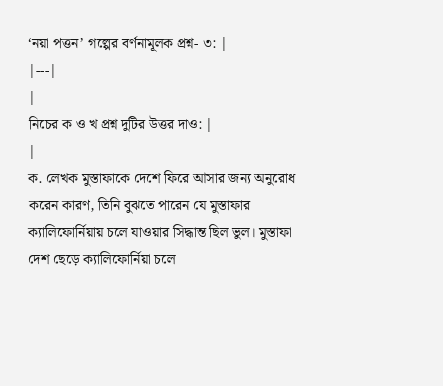‘নয়া পত্তন’ গল্পের বর্ণনামূলক প্রশ্ন- ৩: |
|---|
|
নিচের ক ও খ প্রশ্ন দুটির উত্তর দাও: |
|
ক. লেখক মুস্তাফাকে দেশে ফিরে আসার জন্য অনুরোধ করেন কারণ, তিনি বুঝতে পারেন যে মুস্তাফার ক্যালিফোর্নিয়ায় চলে যাওয়ার সিদ্ধান্ত ছিল ভুল। মুস্তাফা দেশ ছেড়ে ক্যালিফোর্নিয়া চলে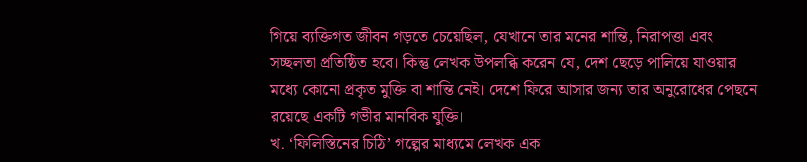গিয়ে ব্যক্তিগত জীবন গড়তে চেয়েছিল, যেখানে তার মনের শান্তি, নিরাপত্তা এবং সচ্ছলতা প্রতিষ্ঠিত হবে। কিন্তু লেখক উপলব্ধি করেন যে, দেশ ছেড়ে পালিয়ে যাওয়ার মধ্যে কোনো প্রকৃত মুক্তি বা শান্তি নেই। দেশে ফিরে আসার জন্য তার অনুরোধের পেছনে রয়েছে একটি গভীর মানবিক যুক্তি।
খ. ‘ফিলিস্তিনের চিঠি’ গল্পের মাধ্যমে লেখক এক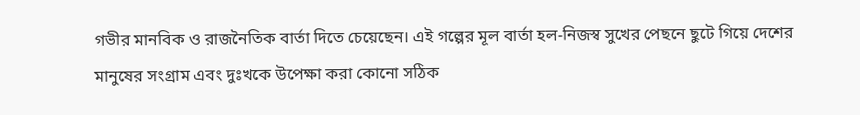গভীর মানবিক ও রাজনৈতিক বার্তা দিতে চেয়েছেন। এই গল্পের মূল বার্তা হল-নিজস্ব সুখের পেছনে ছুটে গিয়ে দেশের মানুষের সংগ্রাম এবং দুঃখকে উপেক্ষা করা কোনো সঠিক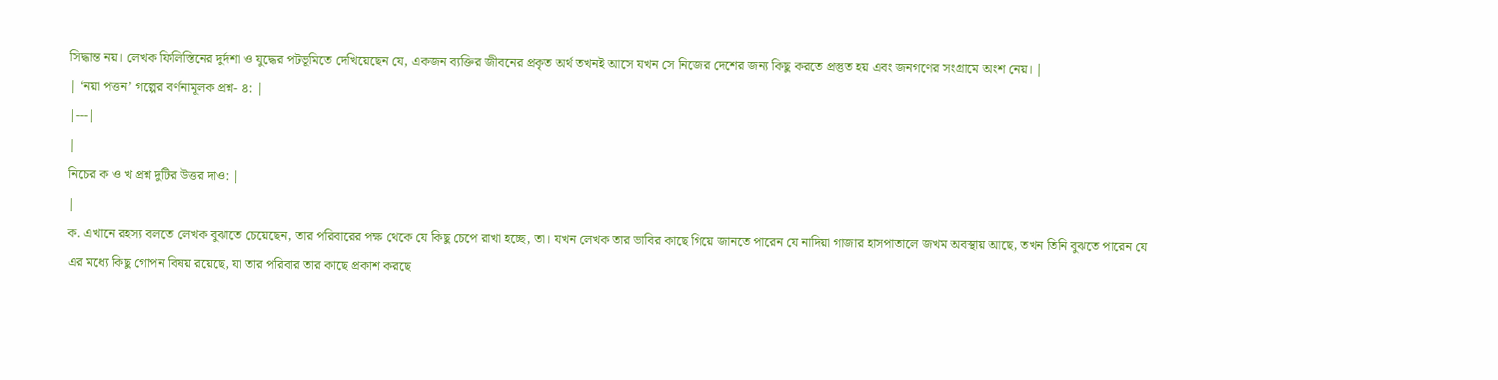সিদ্ধান্ত নয়। লেখক ফিলিস্তিনের দুর্দশা ও যুদ্ধের পটভূমিতে দেখিয়েছেন যে, একজন ব্যক্তির জীবনের প্রকৃত অর্থ তখনই আসে যখন সে নিজের দেশের জন্য কিছু করতে প্রস্তুত হয় এবং জনগণের সংগ্রামে অংশ নেয়। |
| ‘নয়া পত্তন’ গল্পের বর্ণনামূলক প্রশ্ন- ৪: |
|---|
|
নিচের ক ও খ প্রশ্ন দুটির উত্তর দাও: |
|
ক. এখানে রহস্য বলতে লেখক বুঝাতে চেয়েছেন, তার পরিবারের পক্ষ থেকে যে কিছু চেপে রাখা হচ্ছে, তা। যখন লেখক তার ভাবির কাছে গিয়ে জানতে পারেন যে নাদিয়া গাজার হাসপাতালে জখম অবস্থায় আছে, তখন তিনি বুঝতে পারেন যে এর মধ্যে কিছু গোপন বিষয় রয়েছে, যা তার পরিবার তার কাছে প্রকাশ করছে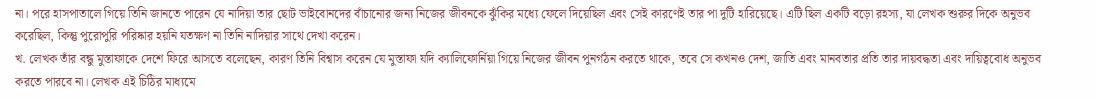না। পরে হাসপাতালে গিয়ে তিনি জানতে পারেন যে নাদিয়া তার ছোট ভাইবোনদের বাঁচানোর জন্য নিজের জীবনকে ঝুঁকির মধ্যে ফেলে দিয়েছিল এবং সেই কারণেই তার পা দুটি হারিয়েছে। এটি ছিল একটি বড়ো রহস্য, যা লেখক শুরুর দিকে অনুভব করেছিল, কিন্তু পুরোপুরি পরিষ্কার হয়নি যতক্ষণ না তিনি নাদিয়ার সাথে দেখা করেন।
খ. লেখক তাঁর বন্ধু মুস্তাফাকে দেশে ফিরে আসতে বলেছেন, কারণ তিনি বিশ্বাস করেন যে মুস্তাফা যদি ক্যালিফোর্নিয়া গিয়ে নিজের জীবন পুনর্গঠন করতে থাকে, তবে সে কখনও দেশ, জাতি এবং মানবতার প্রতি তার দায়বদ্ধতা এবং দায়িত্ববোধ অনুভব করতে পারবে না। লেখক এই চিঠির মাধ্যমে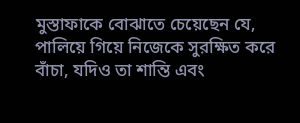মুস্তাফাকে বোঝাতে চেয়েছেন যে, পালিয়ে গিয়ে নিজেকে সুরক্ষিত করে বাঁচা, যদিও তা শান্তি এবং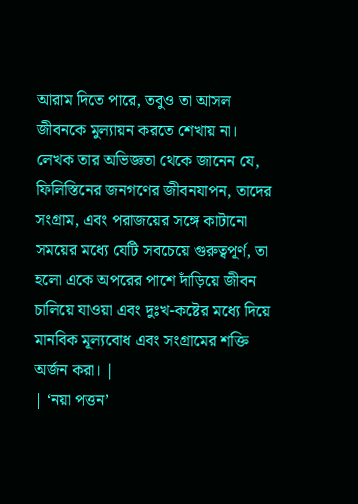আরাম দিতে পারে, তবুও তা আসল জীবনকে মুল্যায়ন করতে শেখায় না। লেখক তার অভিজ্ঞতা থেকে জানেন যে, ফিলিস্তিনের জনগণের জীবনযাপন, তাদের সংগ্রাম, এবং পরাজয়ের সঙ্গে কাটানো সময়ের মধ্যে যেটি সবচেয়ে গুরুত্বপূর্ণ, তা হলো একে অপরের পাশে দাঁড়িয়ে জীবন চালিয়ে যাওয়া এবং দুঃখ-কষ্টের মধ্যে দিয়ে মানবিক মূল্যবোধ এবং সংগ্রামের শক্তি অর্জন করা। |
| ‘নয়া পত্তন’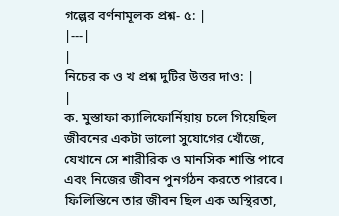গল্পের বর্ণনামূলক প্রশ্ন- ৫: |
|---|
|
নিচের ক ও খ প্রশ্ন দুটির উত্তর দাও: |
|
ক. মুস্তাফা ক্যালিফোর্নিয়ায় চলে গিয়েছিল জীবনের একটা ভালো সুযোগের খোঁজে, যেখানে সে শারীরিক ও মানসিক শান্তি পাবে এবং নিজের জীবন পুনর্গঠন করতে পারবে। ফিলিস্তিনে তার জীবন ছিল এক অস্থিরতা,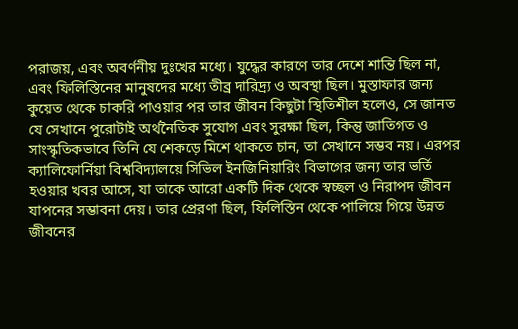পরাজয়, এবং অবর্ণনীয় দুঃখের মধ্যে। যুদ্ধের কারণে তার দেশে শান্তি ছিল না, এবং ফিলিস্তিনের মানুষদের মধ্যে তীব্র দারিদ্র্য ও অবস্থা ছিল। মুস্তাফার জন্য কুয়েত থেকে চাকরি পাওয়ার পর তার জীবন কিছুটা স্থিতিশীল হলেও, সে জানত যে সেখানে পুরোটাই অর্থনৈতিক সুযোগ এবং সুরক্ষা ছিল, কিন্তু জাতিগত ও সাংস্কৃতিকভাবে তিনি যে শেকড়ে মিশে থাকতে চান, তা সেখানে সম্ভব নয়। এরপর ক্যালিফোর্নিয়া বিশ্ববিদ্যালয়ে সিভিল ইনজিনিয়ারিং বিভাগের জন্য তার ভর্তি হওয়ার খবর আসে, যা তাকে আরো একটি দিক থেকে স্বচ্ছল ও নিরাপদ জীবন যাপনের সম্ভাবনা দেয়। তার প্রেরণা ছিল, ফিলিস্তিন থেকে পালিয়ে গিয়ে উন্নত জীবনের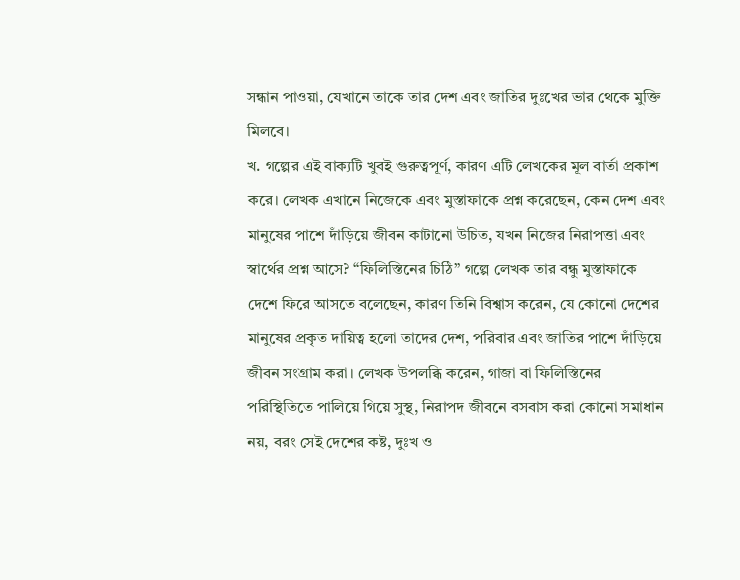সন্ধান পাওয়া, যেখানে তাকে তার দেশ এবং জাতির দুঃখের ভার থেকে মুক্তি মিলবে।
খ. গল্পের এই বাক্যটি খুবই গুরুত্বপূর্ণ, কারণ এটি লেখকের মূল বার্তা প্রকাশ করে। লেখক এখানে নিজেকে এবং মুস্তাফাকে প্রশ্ন করেছেন, কেন দেশ এবং মানুষের পাশে দাঁড়িয়ে জীবন কাটানো উচিত, যখন নিজের নিরাপত্তা এবং স্বার্থের প্রশ্ন আসে? “ফিলিস্তিনের চিঠি” গল্পে লেখক তার বন্ধু মুস্তাফাকে দেশে ফিরে আসতে বলেছেন, কারণ তিনি বিশ্বাস করেন, যে কোনো দেশের মানুষের প্রকৃত দায়িত্ব হলো তাদের দেশ, পরিবার এবং জাতির পাশে দাঁড়িয়ে জীবন সংগ্রাম করা। লেখক উপলব্ধি করেন, গাজা বা ফিলিস্তিনের পরিস্থিতিতে পালিয়ে গিয়ে সুস্থ, নিরাপদ জীবনে বসবাস করা কোনো সমাধান নয়, বরং সেই দেশের কষ্ট, দুঃখ ও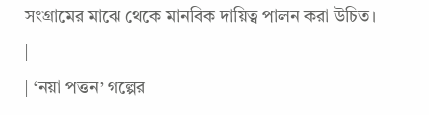সংগ্রামের মাঝে থেকে মানবিক দায়িত্ব পালন করা উচিত। |
| ‘নয়া পত্তন’ গল্পের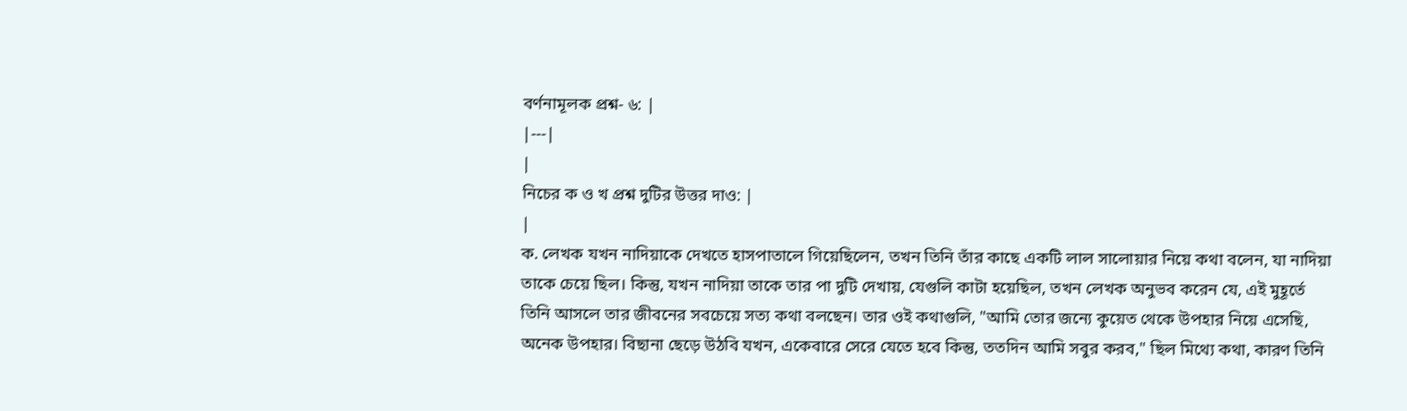বর্ণনামূলক প্রশ্ন- ৬: |
|---|
|
নিচের ক ও খ প্রশ্ন দুটির উত্তর দাও: |
|
ক. লেখক যখন নাদিয়াকে দেখতে হাসপাতালে গিয়েছিলেন, তখন তিনি তাঁর কাছে একটি লাল সালোয়ার নিয়ে কথা বলেন, যা নাদিয়া তাকে চেয়ে ছিল। কিন্তু, যখন নাদিয়া তাকে তার পা দুটি দেখায়, যেগুলি কাটা হয়েছিল, তখন লেখক অনুভব করেন যে, এই মুহূর্তে তিনি আসলে তার জীবনের সবচেয়ে সত্য কথা বলছেন। তার ওই কথাগুলি, "আমি তোর জন্যে কুয়েত থেকে উপহার নিয়ে এসেছি, অনেক উপহার। বিছানা ছেড়ে উঠবি যখন, একেবারে সেরে যেতে হবে কিন্তু, ততদিন আমি সবুর করব," ছিল মিথ্যে কথা, কারণ তিনি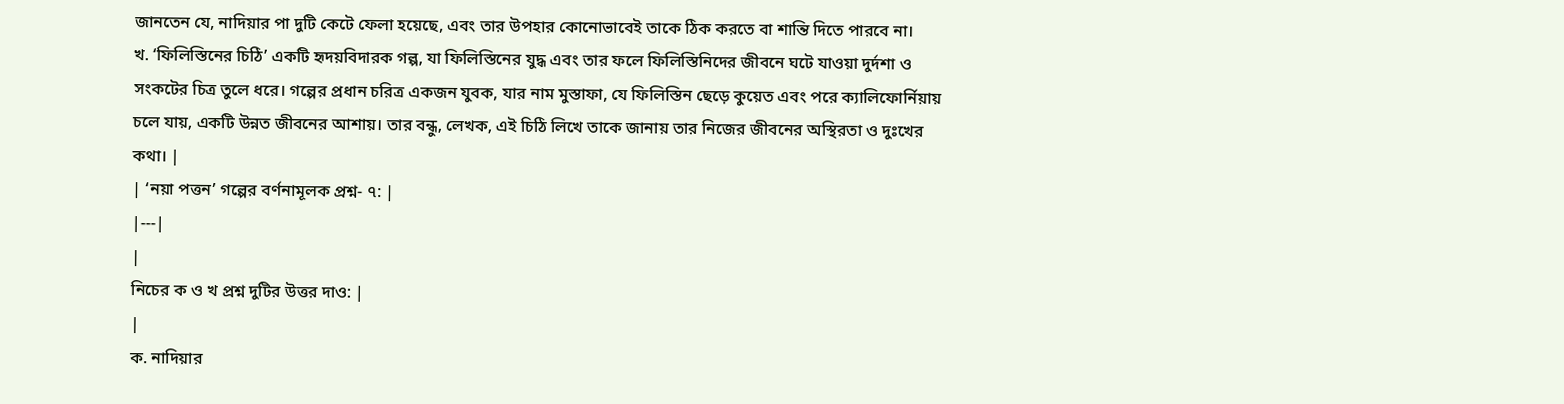জানতেন যে, নাদিয়ার পা দুটি কেটে ফেলা হয়েছে, এবং তার উপহার কোনোভাবেই তাকে ঠিক করতে বা শান্তি দিতে পারবে না।
খ. ‘ফিলিস্তিনের চিঠি’ একটি হৃদয়বিদারক গল্প, যা ফিলিস্তিনের যুদ্ধ এবং তার ফলে ফিলিস্তিনিদের জীবনে ঘটে যাওয়া দুর্দশা ও সংকটের চিত্র তুলে ধরে। গল্পের প্রধান চরিত্র একজন যুবক, যার নাম মুস্তাফা, যে ফিলিস্তিন ছেড়ে কুয়েত এবং পরে ক্যালিফোর্নিয়ায় চলে যায়, একটি উন্নত জীবনের আশায়। তার বন্ধু, লেখক, এই চিঠি লিখে তাকে জানায় তার নিজের জীবনের অস্থিরতা ও দুঃখের কথা। |
| ‘নয়া পত্তন’ গল্পের বর্ণনামূলক প্রশ্ন- ৭: |
|---|
|
নিচের ক ও খ প্রশ্ন দুটির উত্তর দাও: |
|
ক. নাদিয়ার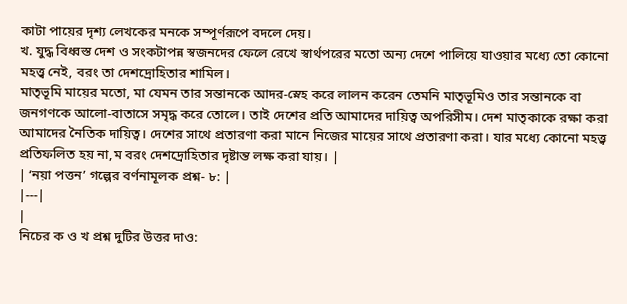কাটা পায়ের দৃশ্য লেখকের মনকে সম্পূর্ণরূপে বদলে দেয়।
খ. যুদ্ধ বিধ্বস্ত দেশ ও সংকটাপন্ন স্বজনদের ফেলে রেখে স্বার্থপরের মতো অন্য দেশে পালিয়ে যাওয়ার মধ্যে তো কোনো মহত্ত্ব নেই, বরং তা দেশদ্রোহিতার শামিল।
মাতৃভূমি মায়ের মতো, মা যেমন তার সন্তানকে আদর-স্নেহ করে লালন করেন তেমনি মাতৃভূমিও তার সন্তানকে বা জনগণকে আলো-বাতাসে সমৃদ্ধ করে তোলে। তাই দেশের প্রতি আমাদের দায়িত্ব অপরিসীম। দেশ মাতৃকাকে রক্ষা করা আমাদের নৈতিক দায়িত্ব। দেশের সাথে প্রতারণা করা মানে নিজের মায়ের সাথে প্রতারণা করা। যার মধ্যে কোনো মহত্ত্ব প্রতিফলিত হয় না,ম বরং দেশদ্রোহিতার দৃষ্টান্ত লক্ষ করা যায়। |
| ‘নয়া পত্তন’ গল্পের বর্ণনামূলক প্রশ্ন- ৮: |
|---|
|
নিচের ক ও খ প্রশ্ন দুটির উত্তর দাও: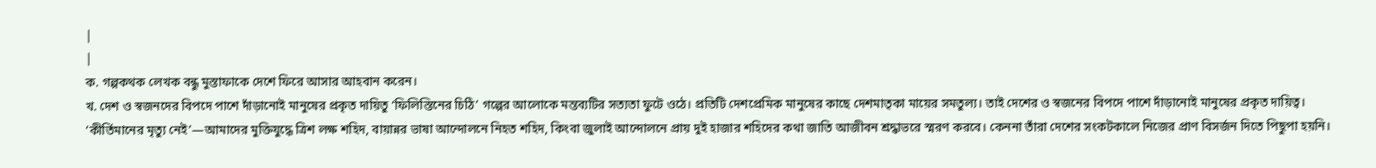|
|
ক. গল্পকথক লেখক বন্ধু মুস্তাফাকে দেশে ফিরে আসার আহবান করেন।
খ. দেশ ও স্বজনদের বিপদে পাশে দাঁড়ানোই মানুষের প্রকৃত দায়িতু ‘ফিলিস্তিনের চিঠি’ গল্পের আলোকে মন্তব্যটির সত্যতা ফুটে ওঠে। প্রতিটি দেশপ্রেমিক মানুষের কাছে দেশমাতৃকা মায়ের সমতুল্য। তাই দেশের ও স্বজনের বিপদে পাশে দাঁড়ানোই মানুষের প্রকৃত দায়িত্ব। ‘কীর্তিমানের মৃত্যু নেই’—আমাদের মুক্তিযুদ্ধে ত্রিশ লক্ষ শহিদ, বায়ান্নর ভাষা আন্দোলনে নিহত শহিদ, কিংবা জুলাই আন্দোলনে প্রায় দুই হাজার শহিদের কথা জাতি আজীবন শ্রদ্ধাভরে স্মরণ করবে। কেননা তাঁরা দেশের সংকটকালে নিজের প্রাণ বিসর্জন দিতে পিছুপা হয়নি।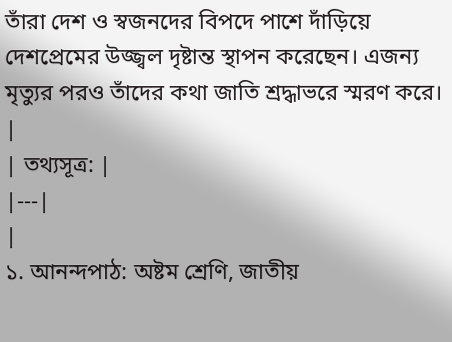তাঁরা দেশ ও স্বজনদের বিপদে পাশে দাঁড়িয়ে দেশপ্রেমের উজ্জ্বল দৃষ্টান্ত স্থাপন করেছেন। এজন্য মৃত্যুর পরও তাঁদের কথা জাতি শ্রদ্ধাভরে স্মরণ করে। |
| তথ্যসূত্র: |
|---|
|
১. আনন্দপাঠ: অষ্টম শ্রেণি, জাতীয়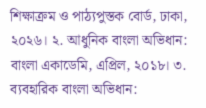শিক্ষাক্রম ও পাঠ্যপুস্তক বোর্ড, ঢাকা,
২০২৬। ২. আধুনিক বাংলা অভিধান: বাংলা একাডেমি, এপ্রিল, ২০১৮। ৩. ব্যবহারিক বাংলা অভিধান: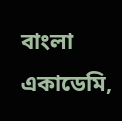বাংলা একাডেমি,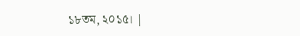১৮তম, ২০১৫। |